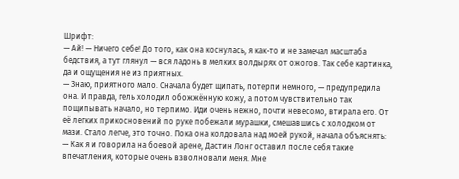Шрифт:
— Ай! — Ничего себе! До того, как она коснулась, я как-то и не замечал масштаба бедствия, а тут глянул — вся ладонь в мелких волдырях от ожогов. Так себе картинка, да и ощущения не из приятных.
— Знаю, приятного мало. Сначала будет щипать, потерпи немного, — предупредила она. И правда, гель холодил обожжённую кожу, а потом чувствительно так пощипывать начало, но терпимо. Иди очень нежно, почти невесомо, втирала его. От её легких прикосновений по руке побежали мурашки, смешавшись с холодком от мази. Стало легче, это точно. Пока она колдовала над моей рукой, начала объяснять: — Как я и говорила на боевой арене, Дастин Лонг оставил после себя такие впечатления, которые очень взволновали меня. Мне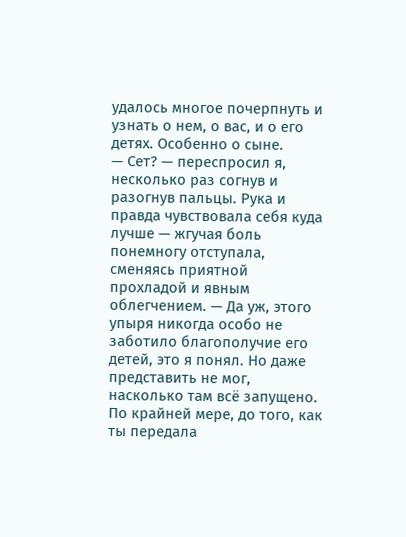удалось многое почерпнуть и узнать о нем, о вас, и о его детях. Особенно о сыне.
— Сет? — переспросил я, несколько раз согнув и разогнув пальцы. Рука и правда чувствовала себя куда лучше — жгучая боль понемногу отступала, сменяясь приятной прохладой и явным облегчением. — Да уж, этого упыря никогда особо не заботило благополучие его детей, это я понял. Но даже представить не мог, насколько там всё запущено. По крайней мере, до того, как ты передала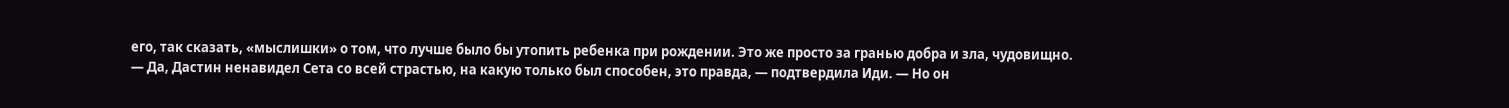его, так сказать, «мыслишки» о том, что лучше было бы утопить ребенка при рождении. Это же просто за гранью добра и зла, чудовищно.
— Да, Дастин ненавидел Сета со всей страстью, на какую только был способен, это правда, — подтвердила Иди. — Но он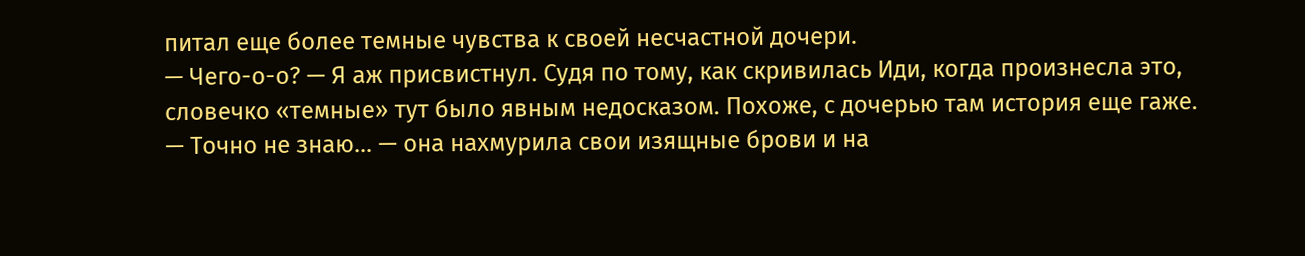питал еще более темные чувства к своей несчастной дочери.
— Чего-о-о? — Я аж присвистнул. Судя по тому, как скривилась Иди, когда произнесла это, словечко «темные» тут было явным недосказом. Похоже, с дочерью там история еще гаже.
— Точно не знаю… — она нахмурила свои изящные брови и на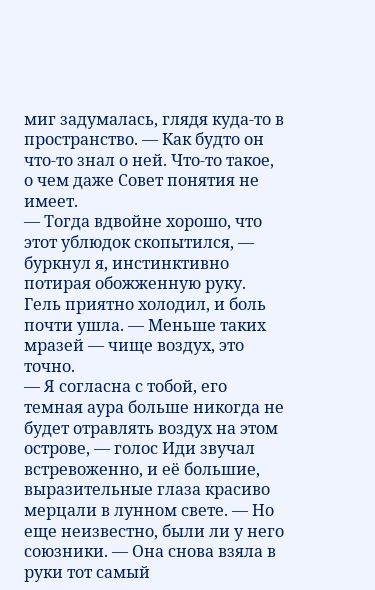миг задумалась, глядя куда-то в пространство. — Как будто он что-то знал о ней. Что-то такое, о чем даже Совет понятия не имеет.
— Тогда вдвойне хорошо, что этот ублюдок скопытился, — буркнул я, инстинктивно потирая обожженную руку. Гель приятно холодил, и боль почти ушла. — Меньше таких мразей — чище воздух, это точно.
— Я согласна с тобой, его темная аура больше никогда не будет отравлять воздух на этом острове, — голос Иди звучал встревоженно, и её большие, выразительные глаза красиво мерцали в лунном свете. — Но еще неизвестно, были ли у него союзники. — Она снова взяла в руки тот самый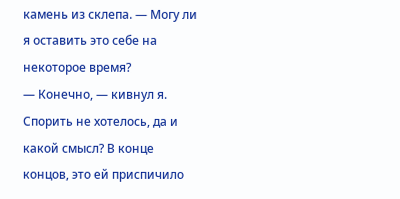камень из склепа. — Могу ли я оставить это себе на некоторое время?
— Конечно, — кивнул я. Спорить не хотелось, да и какой смысл? В конце концов, это ей приспичило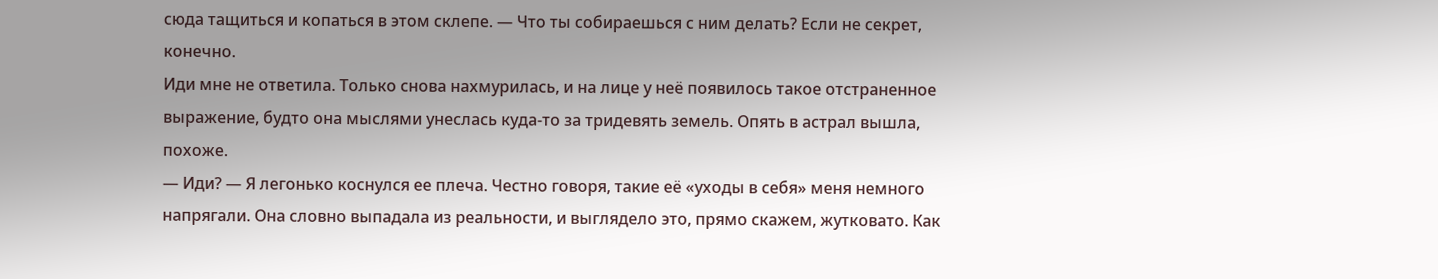сюда тащиться и копаться в этом склепе. — Что ты собираешься с ним делать? Если не секрет, конечно.
Иди мне не ответила. Только снова нахмурилась, и на лице у неё появилось такое отстраненное выражение, будто она мыслями унеслась куда-то за тридевять земель. Опять в астрал вышла, похоже.
— Иди? — Я легонько коснулся ее плеча. Честно говоря, такие её «уходы в себя» меня немного напрягали. Она словно выпадала из реальности, и выглядело это, прямо скажем, жутковато. Как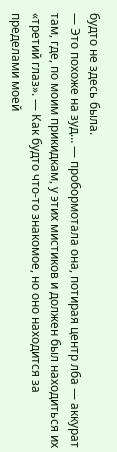будто не здесь была.
— Это похоже на зуд… — пробормотала она, потирая центр лба — аккурат там, где, по моим прикидкам, у этих мистиков и должен был находиться их «третий глаз». — Как будто что-то знакомое, но оно находится за пределами моей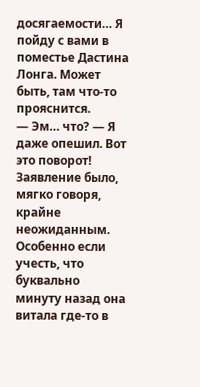досягаемости… Я пойду с вами в поместье Дастина Лонга. Может быть, там что-то прояснится.
— Эм… что? — Я даже опешил. Вот это поворот! Заявление было, мягко говоря, крайне неожиданным. Особенно если учесть, что буквально минуту назад она витала где-то в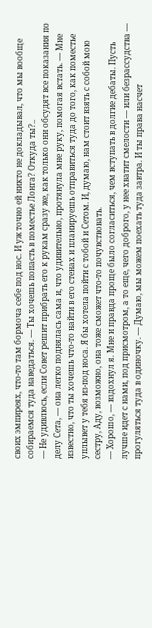своих эмпиреях, что-то там бормоча себе под нос. И уж точно ей никто не докладывал, что мы вообще собираемся туда наведаться. — Ты хочешь попасть в поместье Лонга? Откуда ты?..
— Не удивлюсь, если Совет решит прибрать его к рукам сразу же, как только они обсудят все показания по делу Сета, — она легко поднялась сама и, что удивительно, протянула мне руку, помогая встать. — Мне известно, что ты хочешь что-то найти в его стенах и планируешь отправиться туда до того, как поместье уплывет у тебя из-под носа. Я бы хотела пойти с тобой и Сетом. И, думаю, нам стоит взять с собой мою сестру, Аду, возможно, она тоже сможет что-то почувствовать.
— Хорошо, — вздохнул я. Мне и правда проще было согласиться, чем вступать в долгие дебаты. Пусть лучше идет с нами, под присмотром, а то еще, чего доброго, у нее хватит смелости — или безрассудства — прогуляться туда в одиночку. — Думаю, мы можем поехать туда завтра. И ты права насчет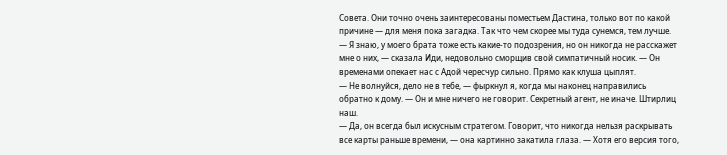Совета. Они точно очень заинтересованы поместьем Дастина, только вот по какой причине — для меня пока загадка. Так что чем скорее мы туда сунемся, тем лучше.
— Я знаю, у моего брата тоже есть какие-то подозрения, но он никогда не расскажет мне о них, — сказала Иди, недовольно сморщив свой симпатичный носик. — Он временами опекает нас с Адой чересчур сильно. Прямо как клуша цыплят.
— Не волнуйся, дело не в тебе, — фыркнул я, когда мы наконец направились обратно к дому. — Он и мне ничего не говорит. Секретный агент, не иначе. Штирлиц наш.
— Да, он всегда был искусным стратегом. Говорит, что никогда нельзя раскрывать все карты раньше времени, — она картинно закатила глаза. — Хотя его версия того,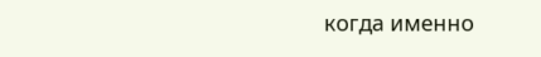когда именно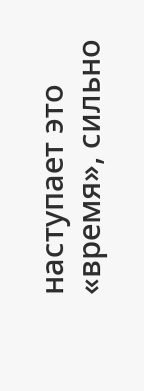наступает это «время», сильно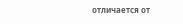отличается от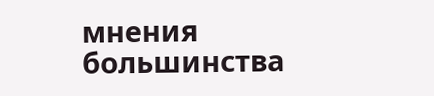мнения большинства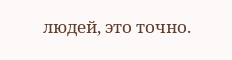людей, это точно.